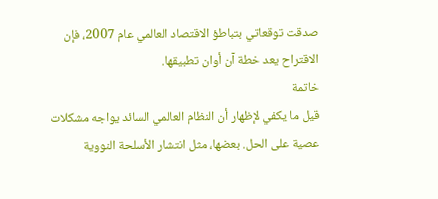صدقت توقعاتي بتباطؤ الاقتصاد العالمي عام 2007، فإن الاقتراح يعد خطة آن أوان تطبيقها.
خاتمة
قيل ما يكفي لإظهار أن النظام العالمي السائد يواجه مشکلات عصية على الحل. بعضها، مثل انتشار الأسلحة النووية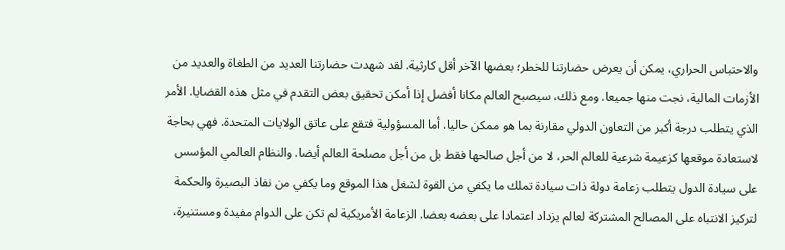والاحتباس الحراري، يمكن أن يعرض حضارتنا للخطر؛ بعضها الآخر أقل كارثية. لقد شهدت حضارتنا العديد من الطغاة والعديد من الأزمات المالية، نجت منها جميعا. ومع ذلك، سيصبح العالم مكانا أفضل إذا أمكن تحقيق بعض التقدم في مثل هذه القضايا. الأمر الذي يتطلب درجة أكبر من التعاون الدولي مقارنة بما هو ممكن حاليا. أما المسؤولية فتقع على عاتق الولايات المتحدة. فهي بحاجة لاستعادة موقعها كزعيمة شرعية للعالم الحر، لا من أجل صالحها فقط بل من أجل مصلحة العالم أيضا. والنظام العالمي المؤسس على سيادة الدول يتطلب زعامة دولة ذات سيادة تملك ما يكفي من القوة لشغل هذا الموقع وما يكفي من نفاذ البصيرة والحكمة لتركيز الانتباه على المصالح المشتركة لعالم يزداد اعتمادا على بعضه بعضا. الزعامة الأمريكية لم تكن على الدوام مفيدة ومستنيرة،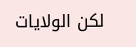لكن الولايات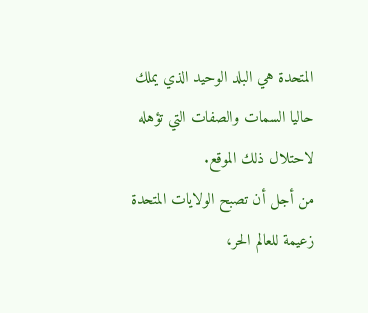المتحدة هي البلد الوحيد الذي يملك حاليا السمات والصفات التي تؤهله لاحتلال ذلك الموقع.
من أجل أن تصبح الولايات المتحدة زعيمة للعالم الحر،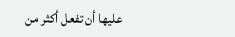عليها أن تفعل أكثر من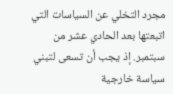مجرد التخلي عن السياسات التي اتبعتها بعد الحادي عشر من سبتمبر. إذ يجب أن تسعى لتبني سياسة خارجية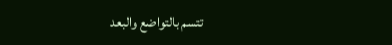تتسم بالتواضع والبعد